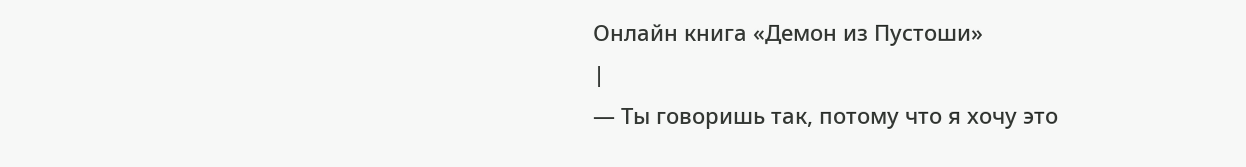Онлайн книга «Демон из Пустоши»
|
— Ты говоришь так, потому что я хочу это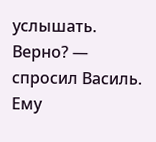услышать. Верно? — спросил Василь. Ему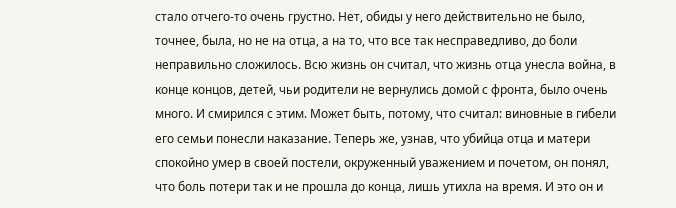стало отчего-то очень грустно. Нет, обиды у него действительно не было, точнее, была, но не на отца, а на то, что все так несправедливо, до боли неправильно сложилось. Всю жизнь он считал, что жизнь отца унесла война, в конце концов, детей, чьи родители не вернулись домой с фронта, было очень много. И смирился с этим. Может быть, потому, что считал: виновные в гибели его семьи понесли наказание. Теперь же, узнав, что убийца отца и матери спокойно умер в своей постели, окруженный уважением и почетом, он понял, что боль потери так и не прошла до конца, лишь утихла на время. И это он и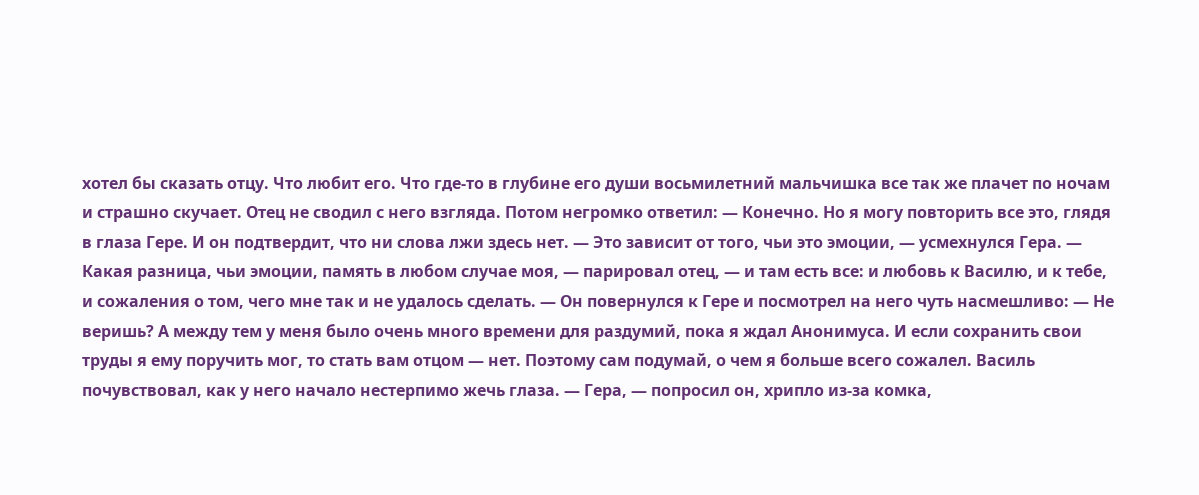хотел бы сказать отцу. Что любит его. Что где-то в глубине его души восьмилетний мальчишка все так же плачет по ночам и страшно скучает. Отец не сводил с него взгляда. Потом негромко ответил: — Конечно. Но я могу повторить все это, глядя в глаза Гере. И он подтвердит, что ни слова лжи здесь нет. — Это зависит от того, чьи это эмоции, — усмехнулся Гера. — Какая разница, чьи эмоции, память в любом случае моя, — парировал отец, — и там есть все: и любовь к Василю, и к тебе, и сожаления о том, чего мне так и не удалось сделать. — Он повернулся к Гере и посмотрел на него чуть насмешливо: — Не веришь? А между тем у меня было очень много времени для раздумий, пока я ждал Анонимуса. И если сохранить свои труды я ему поручить мог, то стать вам отцом — нет. Поэтому сам подумай, о чем я больше всего сожалел. Василь почувствовал, как у него начало нестерпимо жечь глаза. — Гера, — попросил он, хрипло из-за комка,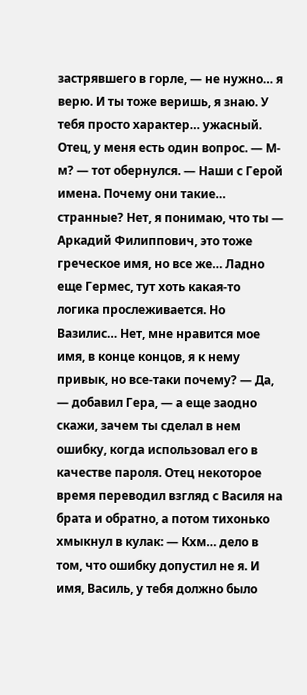застрявшего в горле, — не нужно… я верю. И ты тоже веришь, я знаю. У тебя просто характер… ужасный. Отец, у меня есть один вопрос. — М-м? — тот обернулся. — Наши с Герой имена. Почему они такие… странные? Нет, я понимаю, что ты — Аркадий Филиппович, это тоже греческое имя, но все же… Ладно еще Гермес, тут хоть какая-то логика прослеживается. Но Вазилис… Нет, мне нравится мое имя, в конце концов, я к нему привык, но все-таки почему? — Да, — добавил Гера, — а еще заодно скажи, зачем ты сделал в нем ошибку, когда использовал его в качестве пароля. Отец некоторое время переводил взгляд с Василя на брата и обратно, а потом тихонько хмыкнул в кулак: — Кхм… дело в том, что ошибку допустил не я. И имя, Василь, у тебя должно было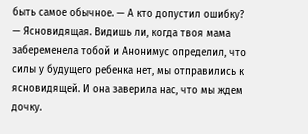быть самое обычное. — А кто допустил ошибку? — Ясновидящая. Видишь ли, когда твоя мама забеременела тобой и Анонимус определил, что силы у будущего ребенка нет, мы отправились к ясновидящей. И она заверила нас, что мы ждем дочку.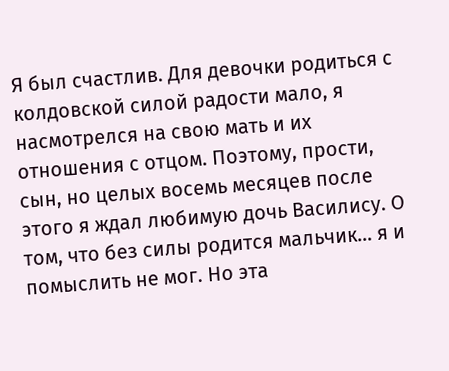Я был счастлив. Для девочки родиться с колдовской силой радости мало, я насмотрелся на свою мать и их отношения с отцом. Поэтому, прости, сын, но целых восемь месяцев после этого я ждал любимую дочь Василису. О том, что без силы родится мальчик… я и помыслить не мог. Но эта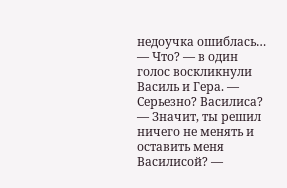недоучка ошиблась… — Что? — в один голос воскликнули Василь и Гера. — Серьезно? Василиса? — Значит, ты решил ничего не менять и оставить меня Василисой? —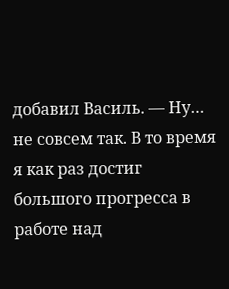добавил Василь. — Ну… не совсем так. В то время я как раз достиг большого прогресса в работе над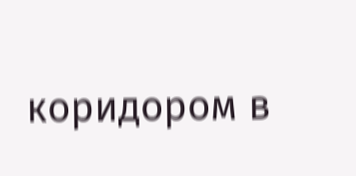коридором в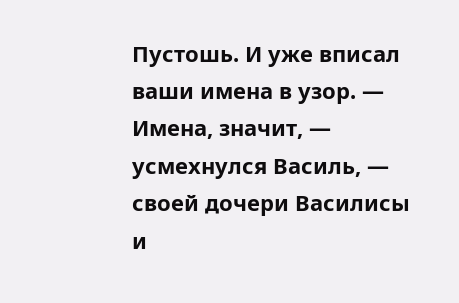Пустошь. И уже вписал ваши имена в узор. — Имена, значит, — усмехнулся Василь, — своей дочери Василисы и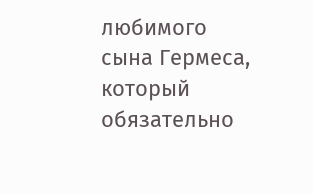любимого сына Гермеса, который обязательно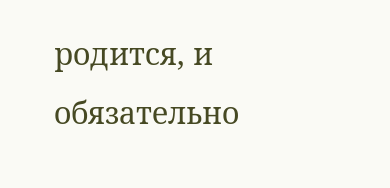родится, и обязательно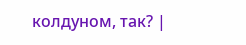колдуном, так? |